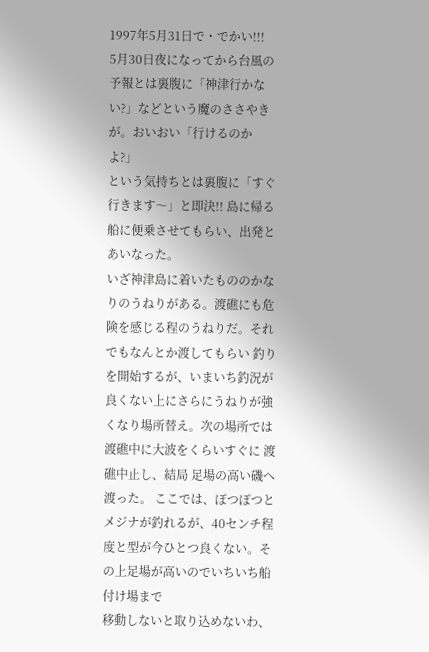1997年5月31日で・でかい!!!
5月30日夜になってから台風の予報とは裏腹に「神津行かない?」などという魔のささやきが。おいおい「行けるのかよ?」
という気持ちとは裏腹に「すぐ行きます〜」と即決!! 島に帰る船に便乗させてもらい、出発とあいなった。
いざ神津島に着いたもののかなりのうねりがある。渡礁にも危険を感じる程のうねりだ。それでもなんとか渡してもらい 釣りを開始するが、いまいち釣況が良くない上にさらにうねりが強くなり場所替え。次の場所では渡礁中に大波をくらいすぐに 渡礁中止し、結局 足場の高い磯へ渡った。 ここでは、ぽつぽつとメジナが釣れるが、40センチ程度と型が今ひとつ良くない。その上足場が高いのでいちいち船付け場まで
移動しないと取り込めないわ、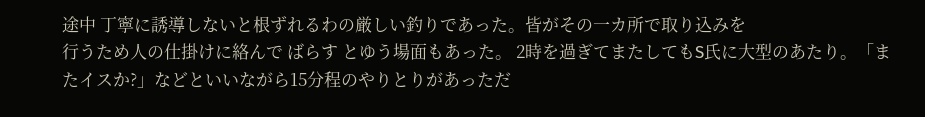途中 丁寧に誘導しないと根ずれるわの厳しい釣りであった。皆がその一カ所で取り込みを
行うため人の仕掛けに絡んで ばらす とゆう場面もあった。 2時を過ぎてまたしてもS氏に大型のあたり。「またイスか?」などといいながら15分程のやりとりがあっただ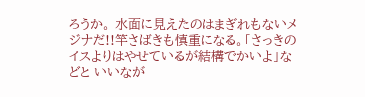ろうか。 水面に見えたのはまぎれもないメジナだ!!竿さばきも慎重になる。「さっきのイスよりはやせているが結構でかいよ」などと いいなが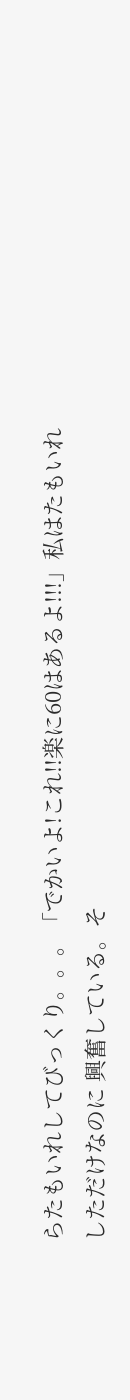らたもいれしてびっくり。。。「でかいよ!これ!!楽に60はあるよ!!!」私はたもいれしただけなのに 興奮している。そ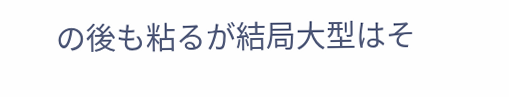の後も粘るが結局大型はそ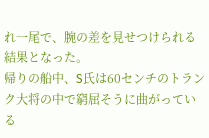れ一尾で、腕の差を見せつけられる結果となった。
帰りの船中、S氏は60センチのトランク大将の中で窮屈そうに曲がっている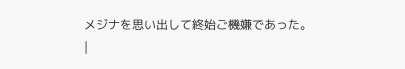メジナを思い出して終始ご機嫌であった。
|